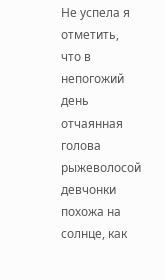Не успела я отметить, что в непогожий день отчаянная голова рыжеволосой девчонки похожа на солнце, как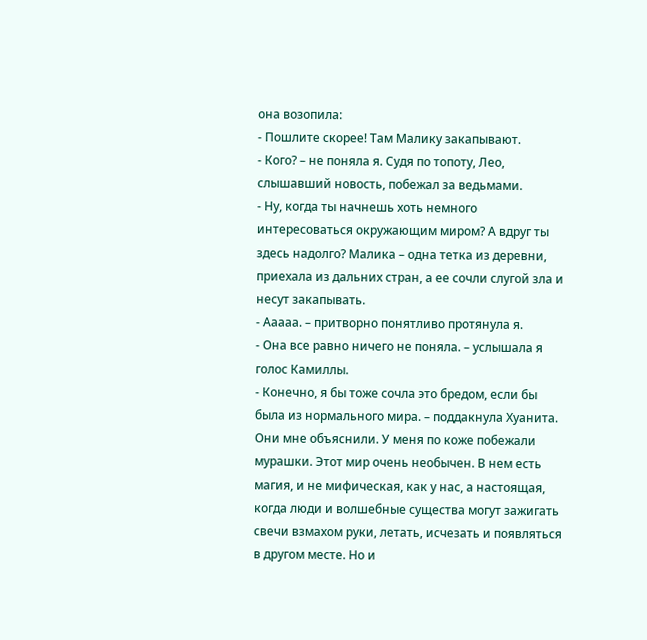она возопила:
- Пошлите скорее! Там Малику закапывают.
- Кого? – не поняла я. Судя по топоту, Лео, слышавший новость, побежал за ведьмами.
- Ну, когда ты начнешь хоть немного интересоваться окружающим миром? А вдруг ты здесь надолго? Малика – одна тетка из деревни, приехала из дальних стран, а ее сочли слугой зла и несут закапывать.
- Ааааа. – притворно понятливо протянула я.
- Она все равно ничего не поняла. – услышала я голос Камиллы.
- Конечно, я бы тоже сочла это бредом, если бы была из нормального мира. – поддакнула Хуанита.
Они мне объяснили. У меня по коже побежали мурашки. Этот мир очень необычен. В нем есть магия, и не мифическая, как у нас, а настоящая, когда люди и волшебные существа могут зажигать свечи взмахом руки, летать, исчезать и появляться в другом месте. Но и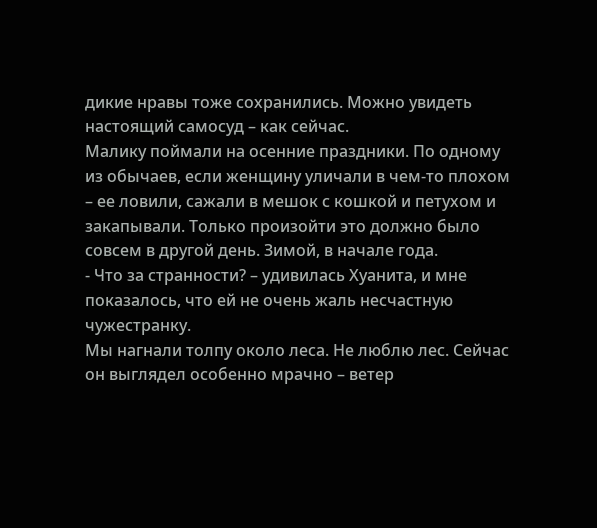дикие нравы тоже сохранились. Можно увидеть настоящий самосуд – как сейчас.
Малику поймали на осенние праздники. По одному из обычаев, если женщину уличали в чем-то плохом – ее ловили, сажали в мешок с кошкой и петухом и закапывали. Только произойти это должно было совсем в другой день. Зимой, в начале года.
- Что за странности? – удивилась Хуанита, и мне показалось, что ей не очень жаль несчастную чужестранку.
Мы нагнали толпу около леса. Не люблю лес. Сейчас он выглядел особенно мрачно – ветер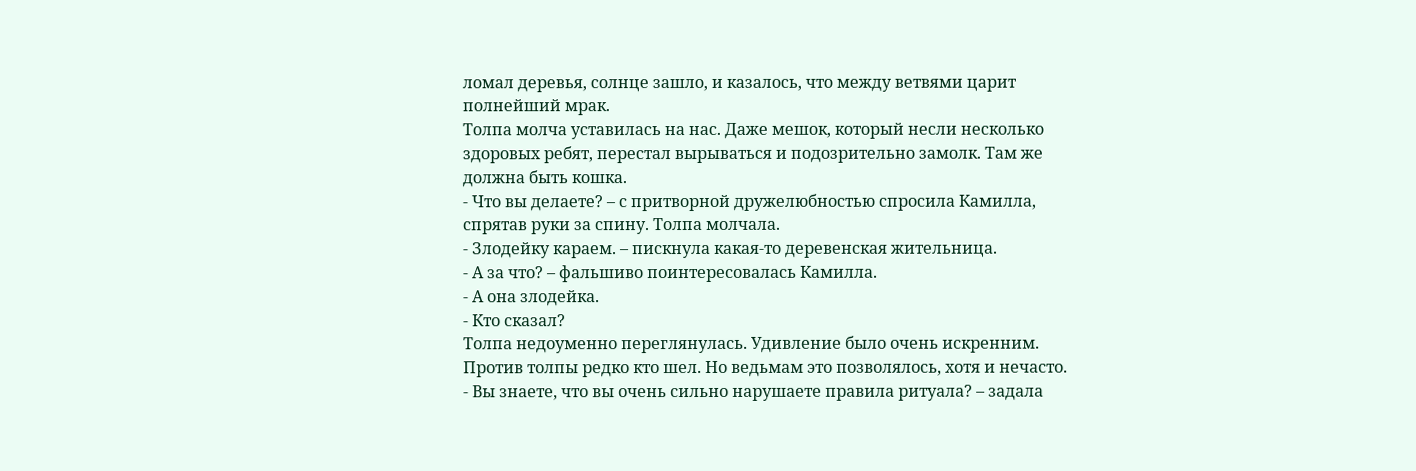ломал деревья, солнце зашло, и казалось, что между ветвями царит полнейший мрак.
Толпа молча уставилась на нас. Даже мешок, который несли несколько здоровых ребят, перестал вырываться и подозрительно замолк. Там же должна быть кошка.
- Что вы делаете? – с притворной дружелюбностью спросила Камилла, спрятав руки за спину. Толпа молчала.
- Злодейку караем. – пискнула какая-то деревенская жительница.
- А за что? – фальшиво поинтересовалась Камилла.
- А она злодейка.
- Кто сказал?
Толпа недоуменно переглянулась. Удивление было очень искренним. Против толпы редко кто шел. Но ведьмам это позволялось, хотя и нечасто.
- Вы знаете, что вы очень сильно нарушаете правила ритуала? – задала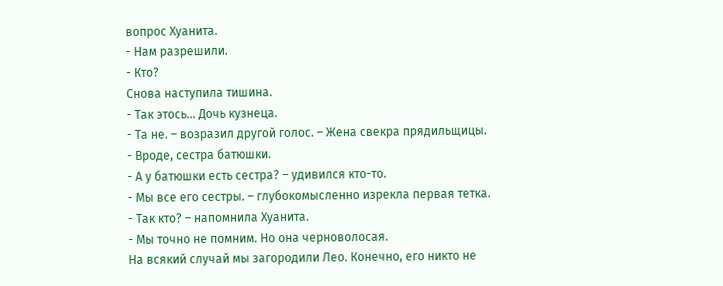вопрос Хуанита.
- Нам разрешили.
- Кто?
Снова наступила тишина.
- Так этось… Дочь кузнеца.
- Та не. – возразил другой голос. – Жена свекра прядильщицы.
- Вроде, сестра батюшки.
- А у батюшки есть сестра? – удивился кто-то.
- Мы все его сестры. – глубокомысленно изрекла первая тетка.
- Так кто? – напомнила Хуанита.
- Мы точно не помним. Но она черноволосая.
На всякий случай мы загородили Лео. Конечно, его никто не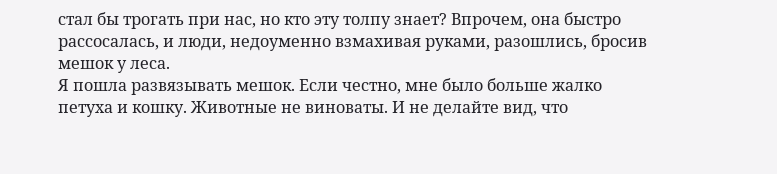стал бы трогать при нас, но кто эту толпу знает? Впрочем, она быстро рассосалась, и люди, недоуменно взмахивая руками, разошлись, бросив мешок у леса.
Я пошла развязывать мешок. Если честно, мне было больше жалко петуха и кошку. Животные не виноваты. И не делайте вид, что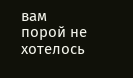вам порой не хотелось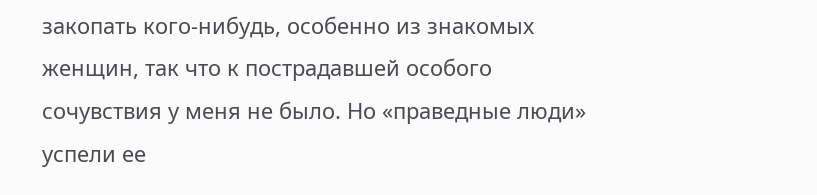закопать кого-нибудь, особенно из знакомых женщин, так что к пострадавшей особого сочувствия у меня не было. Но «праведные люди» успели ее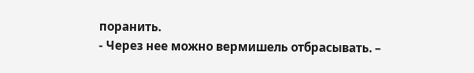поранить.
- Через нее можно вермишель отбрасывать. –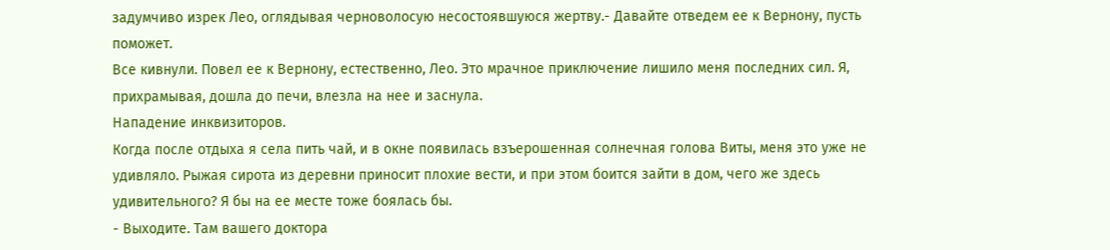задумчиво изрек Лео, оглядывая черноволосую несостоявшуюся жертву.- Давайте отведем ее к Вернону, пусть поможет.
Все кивнули. Повел ее к Вернону, естественно, Лео. Это мрачное приключение лишило меня последних сил. Я, прихрамывая, дошла до печи, влезла на нее и заснула.
Нападение инквизиторов.
Когда после отдыха я села пить чай, и в окне появилась взъерошенная солнечная голова Виты, меня это уже не удивляло. Рыжая сирота из деревни приносит плохие вести, и при этом боится зайти в дом, чего же здесь удивительного? Я бы на ее месте тоже боялась бы.
- Выходите. Там вашего доктора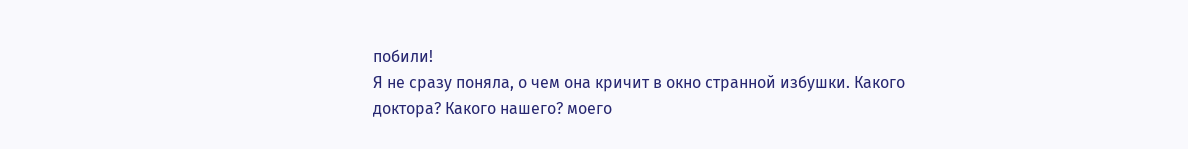побили!
Я не сразу поняла, о чем она кричит в окно странной избушки. Какого доктора? Какого нашего? моего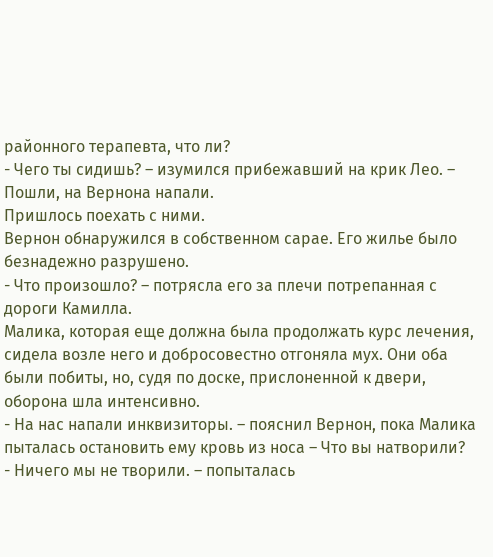районного терапевта, что ли?
- Чего ты сидишь? – изумился прибежавший на крик Лео. – Пошли, на Вернона напали.
Пришлось поехать с ними.
Вернон обнаружился в собственном сарае. Его жилье было безнадежно разрушено.
- Что произошло? – потрясла его за плечи потрепанная с дороги Камилла.
Малика, которая еще должна была продолжать курс лечения, сидела возле него и добросовестно отгоняла мух. Они оба были побиты, но, судя по доске, прислоненной к двери, оборона шла интенсивно.
- На нас напали инквизиторы. – пояснил Вернон, пока Малика пыталась остановить ему кровь из носа – Что вы натворили?
- Ничего мы не творили. – попыталась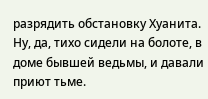разрядить обстановку Хуанита. Ну, да, тихо сидели на болоте, в доме бывшей ведьмы, и давали приют тьме.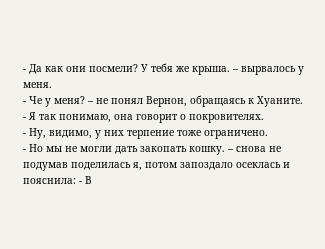- Да как они посмели? У тебя же крыша. – вырвалось у меня.
- Че у меня? – не понял Вернон, обращаясь к Хуаните.
- Я так понимаю, она говорит о покровителях.
- Ну, видимо, у них терпение тоже ограничено.
- Но мы не могли дать закопать кошку. – снова не подумав поделилась я, потом запоздало осеклась и пояснила: - В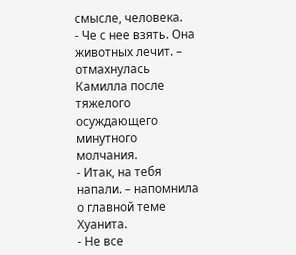смысле, человека.
- Че с нее взять. Она животных лечит. – отмахнулась Камилла после тяжелого осуждающего минутного молчания.
- Итак, на тебя напали. – напомнила о главной теме Хуанита.
- Не все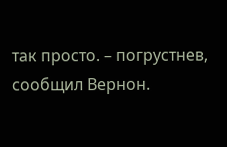так просто. – погрустнев, сообщил Вернон.